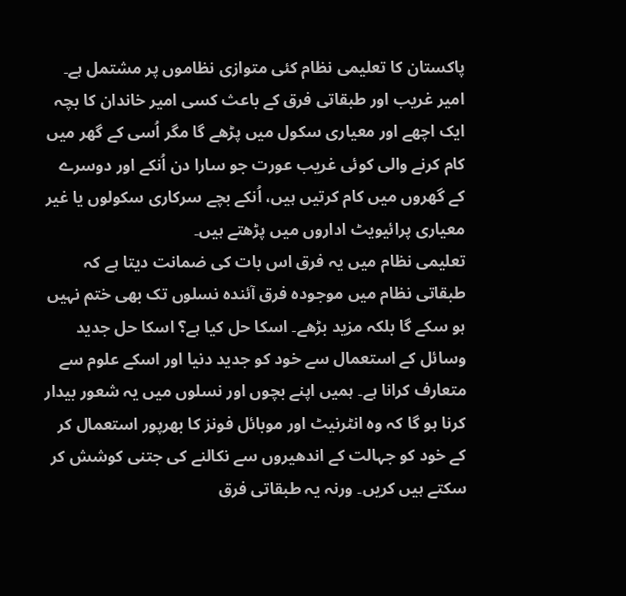پاکستان کا تعلیمی نظام کئی متوازی نظاموں پر مشتمل ہے۔ امیر غریب اور طبقاتی فرق کے باعث کسی امیر خاندان کا بچہ ایک اچھے اور معیاری سکول میں پڑھے گا مگر اُسی کے گھر میں کام کرنے والی کوئی غریب عورت جو سارا دن اُنکے اور دوسرے کے گھروں میں کام کرتیں ہیں، اُنکے بچے سرکاری سکولوں یا غیر معیاری پرائیویٹ اداروں میں پڑھتے ہیں۔
تعلیمی نظام میں یہ فرق اس بات کی ضمانت دیتا ہے کہ طبقاتی نظام میں موجودہ فرق آئندہ نسلوں تک بھی ختم نہیں ہو سکے گا بلکہ مزید بڑھے۔ اسکا حل کیا ہے؟ اسکا حل جدید وسائل کے استعمال سے خود کو جدید دنیا اور اسکے علوم سے متعارف کرانا ہے۔ ہمیں اپنے بچوں اور نسلوں میں یہ شعور بیدار کرنا ہو گا کہ وہ انٹرنیٹ اور موبائل فونز کا بھرپور استعمال کر کے خود کو جہالت کے اندھیروں سے نکالنے کی جتنی کوشش کر سکتے ہیں کریں۔ ورنہ یہ طبقاتی فرق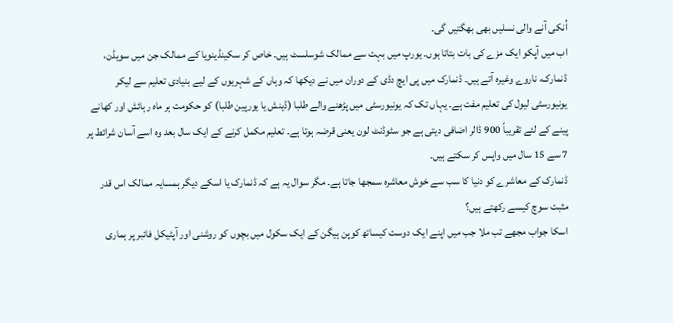اُنکی آنے والی نسلیں بھی بھگتیں گی۔
اب میں آپکو ایک مزے کی بات بتاتا ہوں۔ یورپ میں بہت سے ممالک شوسلسٹ ہیں۔ خاص کر سکینڈینویا کے ممالک جن میں سویڈن، ڈنمارک، ناروے وغیرہ آتے ہیں۔ ڈنمارک میں پی ایچ دڈی کے دوران میں نے دیکھا کہ وہاں کے شہریوں کے لیے بنیادی تعلیم سے لیکر یونیورسٹی لیول کی تعلیم مفت ہے۔ یہاں تک کہ یونیورسٹی میں پڑھنے والے طلبا (ڈینش یا یورپین طلبا) کو حکومت ہر ماہ رہائش اور کھانے پینے کے لئے تقریباً 900 ڈالر اضافی دیتی ہے جو سٹوڈنٹ لون یعنی قرضہ ہوتا ہے۔ تعلیم مکمل کرنے کے ایک سال بعد وہ اسے آسان شرائط پر 7 سے 15 سال میں واپس کر سکتے ہیں۔
ڈنمارک کے معاشرے کو دنیا کا سب سے خوش معاشرہ سمجھا جاتا ہے۔ مگر سوال یہ ہے کہ ڈنمارک یا اسکے دیگر ہمسایہ ممالک اس قدر مثبت سوچ کیسے رکھتے ہیں؟
اسکا جواب مجھے تب ملا جب میں اپنے ایک دوست کیساتھ کوپن ہیگن کے ایک سکول میں بچوں کو روشنی اور آپٹیکل فائبر پر ہماری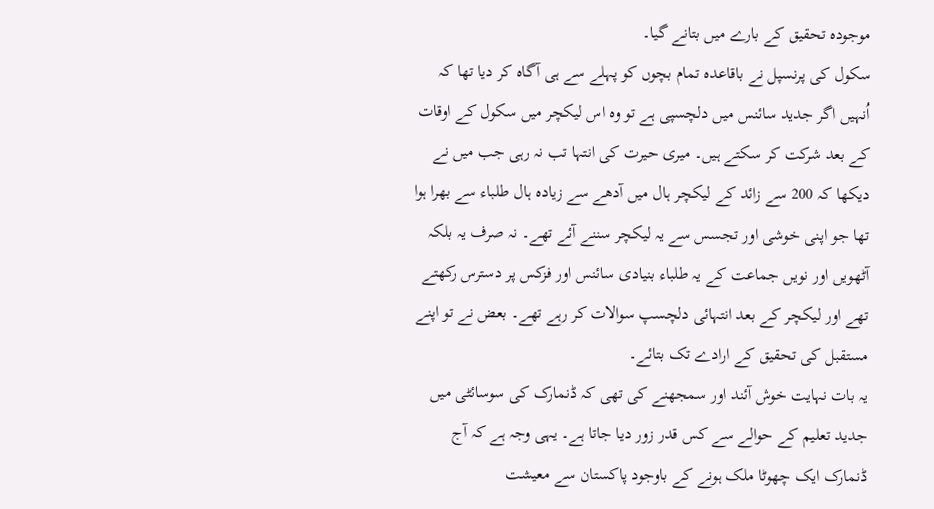موجودہ تحقیق کے بارے میں بتانے گیا۔
سکول کی پرنسپل نے باقاعدہ تمام بچوں کو پہلے سے ہی آگاہ کر دیا تھا کہ اُنہیں اگر جدید سائنس میں دلچسپی ہے تو وہ اس لیکچر میں سکول کے اوقات کے بعد شرکت کر سکتے ہیں۔ میری حیرت کی انتہا تب نہ رہی جب میں نے دیکھا کہ 200 سے زائد کے لیکچر ہال میں آدھے سے زیادہ ہال طلباء سے بھرا ہوا تھا جو اپنی خوشی اور تجسس سے یہ لیکچر سننے آئے تھے۔ نہ صرف یہ بلکہ آٹھویں اور نویں جماعت کے یہ طلباء بنیادی سائنس اور فزکس پر دسترس رکھتے تھے اور لیکچر کے بعد انتہائی دلچسپ سوالات کر رہے تھے۔ بعض نے تو اپنے مستقبل کی تحقیق کے ارادے تک بتائے۔
یہ بات نہایت خوش آئند اور سمجھنے کی تھی کہ ڈنمارک کی سوسائٹی میں جدید تعلیم کے حوالے سے کس قدر زور دیا جاتا ہے۔ یہی وجہ ہے کہ آج ڈنمارک ایک چھوٹا ملک ہونے کے باوجود پاکستان سے معیشت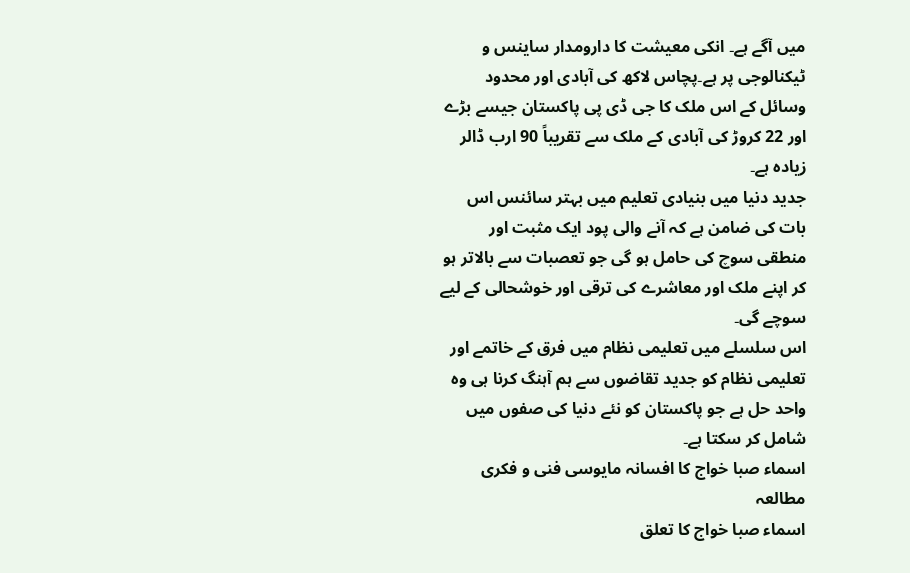میں آگے ہے۔ انکی معیشت کا دارومدار ساینس و ٹیکنالوجی پر ہے۔پچاس لاکھ کی آبادی اور محدود وسائل کے اس ملک کا جی ڈی پی پاکستان جیسے بڑے اور 22 کروڑ کی آبادی کے ملک سے تقریباً 90 ارب ڈالر زیادہ ہے۔
جدید دنیا میں بنیادی تعلیم میں بہتر سائنس اس بات کی ضامن ہے کہ آنے والی پود ایک مثبت اور منطقی سوچ کی حامل ہو گی جو تعصبات سے بالاتر ہو کر اپنے ملک اور معاشرے کی ترقی اور خوشحالی کے لیے سوچے گی۔
اس سلسلے میں تعلیمی نظام میں فرق کے خاتمے اور تعلیمی نظام کو جدید تقاضوں سے ہم آہنگ کرنا ہی وہ واحد حل ہے جو پاکستان کو نئے دنیا کی صفوں میں شامل کر سکتا ہے۔
اسماء صبا خواج کا افسانہ مایوسی فنی و فکری مطالعہ
اسماء صبا خواج کا تعلق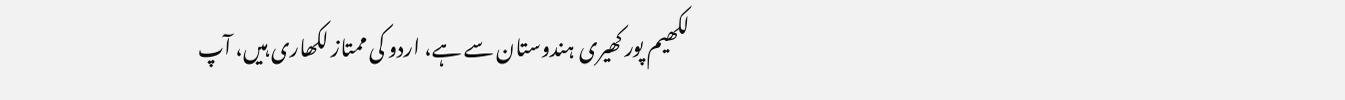لکھیم پور کھیری ہندوستان سے ہے، اردو کی ممتاز لکھاری ہیں، آپ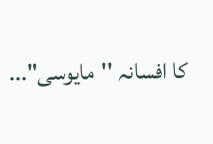کا افسانہ ''مایوسی"...